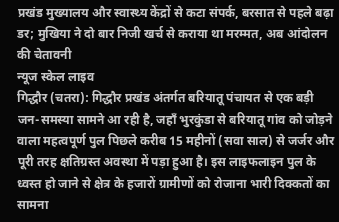प्रखंड मुख्यालय और स्वास्थ्य केंद्रों से कटा संपर्क, बरसात से पहले बढ़ा डर; मुखिया ने दो बार निजी खर्च से कराया था मरम्मत, अब आंदोलन की चेतावनी
न्यूज स्केल लाइव
गिद्धौर (चतरा): गिद्धौर प्रखंड अंतर्गत बरियातू पंचायत से एक बड़ी जन-समस्या सामने आ रही है, जहाँ भुरकुंडा से बरियातू गांव को जोड़ने वाला महत्वपूर्ण पुल पिछले करीब 15 महीनों (सवा साल) से जर्जर और पूरी तरह क्षतिग्रस्त अवस्था में पड़ा हुआ है। इस लाइफलाइन पुल के ध्वस्त हो जाने से क्षेत्र के हजारों ग्रामीणों को रोजाना भारी दिक्कतों का सामना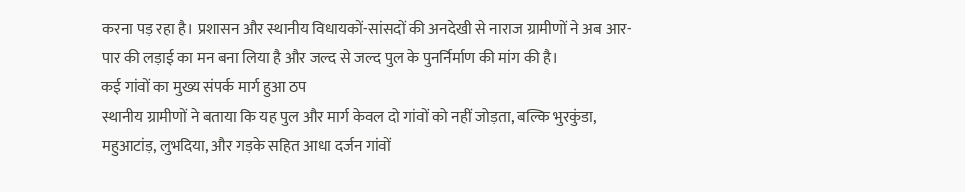करना पड़ रहा है। प्रशासन और स्थानीय विधायकों-सांसदों की अनदेखी से नाराज ग्रामीणों ने अब आर-पार की लड़ाई का मन बना लिया है और जल्द से जल्द पुल के पुनर्निर्माण की मांग की है।
कई गांवों का मुख्य संपर्क मार्ग हुआ ठप
स्थानीय ग्रामीणों ने बताया कि यह पुल और मार्ग केवल दो गांवों को नहीं जोड़ता, बल्कि भुरकुंडा, महुआटांड़, लुभदिया, और गड़के सहित आधा दर्जन गांवों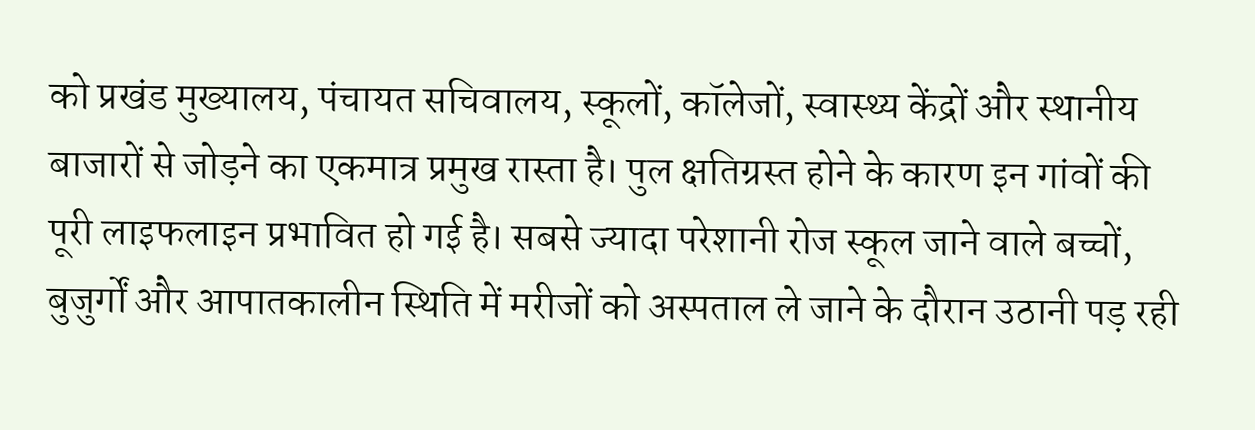को प्रखंड मुख्यालय, पंचायत सचिवालय, स्कूलों, कॉलेजों, स्वास्थ्य केंद्रों और स्थानीय बाजारों से जोड़ने का एकमात्र प्रमुख रास्ता है। पुल क्षतिग्रस्त होने के कारण इन गांवों की पूरी लाइफलाइन प्रभावित हो गई है। सबसे ज्यादा परेशानी रोज स्कूल जाने वाले बच्चों, बुजुर्गों और आपातकालीन स्थिति में मरीजों को अस्पताल ले जाने के दौरान उठानी पड़ रही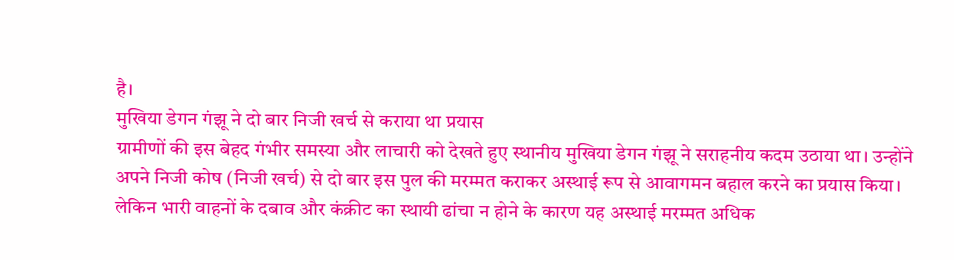है।
मुखिया डेगन गंझू ने दो बार निजी खर्च से कराया था प्रयास
ग्रामीणों की इस बेहद गंभीर समस्या और लाचारी को देखते हुए स्थानीय मुखिया डेगन गंझू ने सराहनीय कदम उठाया था। उन्होंने अपने निजी कोष (निजी खर्च) से दो बार इस पुल की मरम्मत कराकर अस्थाई रूप से आवागमन बहाल करने का प्रयास किया।
लेकिन भारी वाहनों के दबाव और कंक्रीट का स्थायी ढांचा न होने के कारण यह अस्थाई मरम्मत अधिक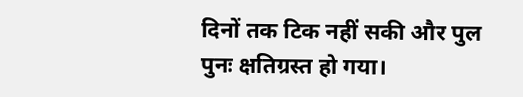दिनों तक टिक नहीं सकी और पुल पुनः क्षतिग्रस्त हो गया।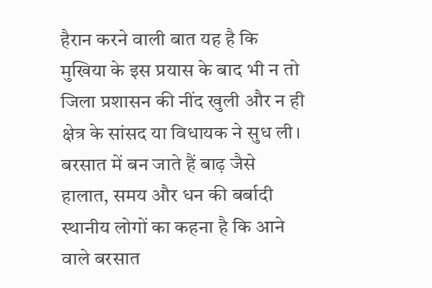हैरान करने वाली बात यह है कि मुखिया के इस प्रयास के बाद भी न तो जिला प्रशासन की नींद खुली और न ही क्षेत्र के सांसद या विधायक ने सुध ली।
बरसात में बन जाते हैं बाढ़ जैसे हालात, समय और धन की बर्बादी
स्थानीय लोगों का कहना है कि आने वाले बरसात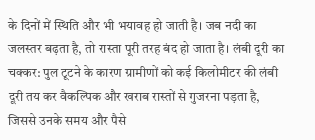के दिनों में स्थिति और भी भयावह हो जाती है। जब नदी का जलस्तर बढ़ता है, तो रास्ता पूरी तरह बंद हो जाता है। लंबी दूरी का चक्कर: पुल टूटने के कारण ग्रामीणों को कई किलोमीटर की लंबी दूरी तय कर वैकल्पिक और खराब रास्तों से गुजरना पड़ता है, जिससे उनके समय और पैसे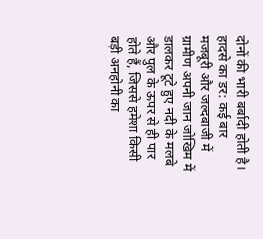दोनों की भारी बर्बादी होती है। हादसे का डर: कई बार मजबूरी और जल्दबाजी में ग्रामीण अपनी जान जोखिम में डालकर टूटे हुए नदी के मलबे और पुल के ऊपर से ही पार होते हैं, जिससे हमेशा किसी बड़ी अनहोनी का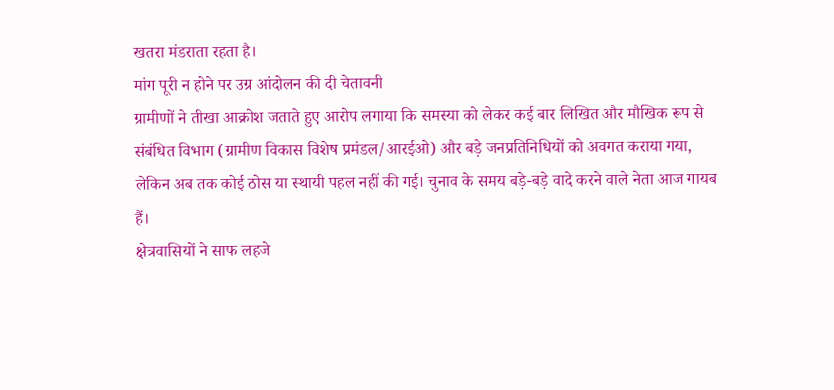खतरा मंडराता रहता है।
मांग पूरी न होने पर उग्र आंदोलन की दी चेतावनी
ग्रामीणों ने तीखा आक्रोश जताते हुए आरोप लगाया कि समस्या को लेकर कई बार लिखित और मौखिक रूप से संबंधित विभाग (ग्रामीण विकास विशेष प्रमंडल/आरईओ) और बड़े जनप्रतिनिधियों को अवगत कराया गया, लेकिन अब तक कोई ठोस या स्थायी पहल नहीं की गई। चुनाव के समय बड़े-बड़े वादे करने वाले नेता आज गायब हैं।
क्षेत्रवासियों ने साफ लहजे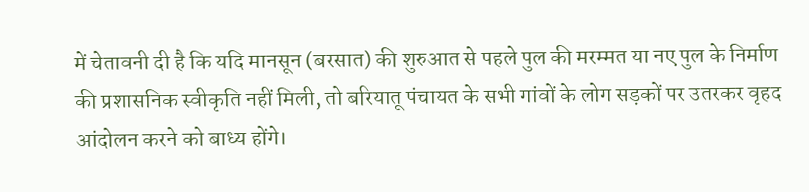में चेतावनी दी है कि यदि मानसून (बरसात) की शुरुआत से पहले पुल की मरम्मत या नए पुल के निर्माण की प्रशासनिक स्वीकृति नहीं मिली, तो बरियातू पंचायत के सभी गांवों के लोग सड़कों पर उतरकर वृहद आंदोलन करने को बाध्य होंगे।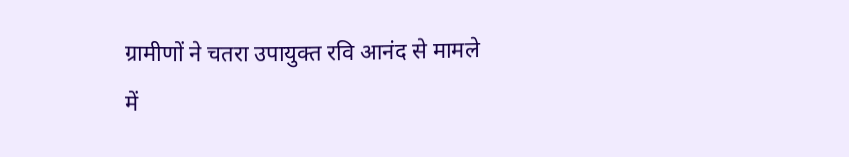ग्रामीणों ने चतरा उपायुक्त रवि आनंद से मामले में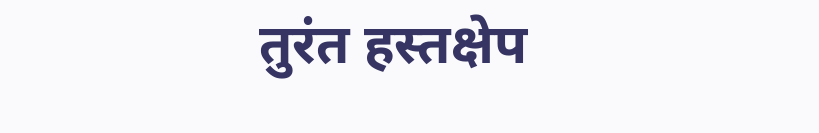तुरंत हस्तक्षेप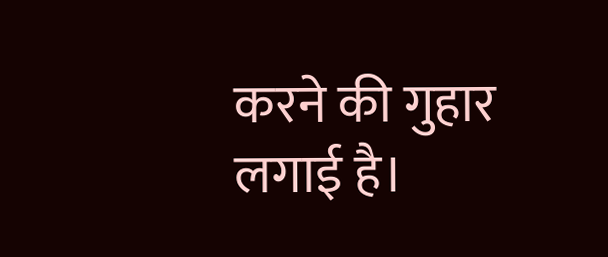करने की गुहार लगाई है।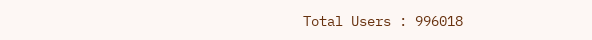Total Users : 996018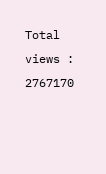Total views : 2767170